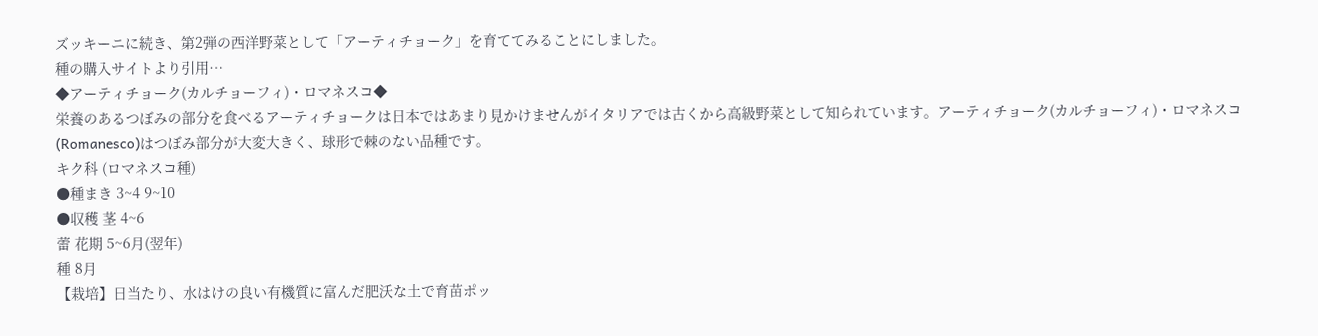ズッキーニに続き、第2弾の西洋野菜として「アーティチョーク」を育ててみることにしました。
種の購入サイトより引用…
◆アーティチョーク(カルチョーフィ)・ロマネスコ◆
栄養のあるつぼみの部分を食べるアーティチョークは日本ではあまり見かけませんがイタリアでは古くから高級野菜として知られています。アーティチョーク(カルチョーフィ)・ロマネスコ(Romanesco)はつぼみ部分が大変大きく、球形で棘のない品種です。
キク科 (ロマネスコ種)
●種まき 3~4 9~10
●収穫 茎 4~6
蕾 花期 5~6月(翌年)
種 8月
【栽培】日当たり、水はけの良い有機質に富んだ肥沃な土で育苗ポッ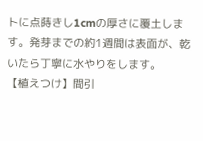トに点蒔きし1cmの厚さに覆土します。発芽までの約1週間は表面が、乾いたら丁寧に水やりをします。
【植えつけ】間引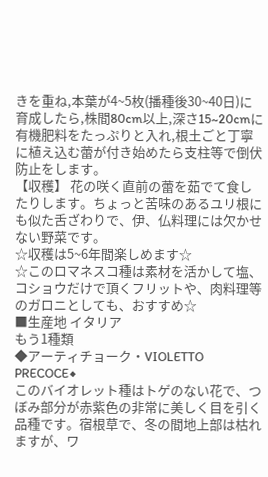きを重ね,本葉が4~5枚(播種後30~40日)に育成したら,株間80cm以上,深さ15~20cmに有機肥料をたっぷりと入れ,根土ごと丁寧に植え込む蕾が付き始めたら支柱等で倒伏防止をします。
【収穫】 花の咲く直前の蕾を茹でて食したりします。ちょっと苦味のあるユリ根にも似た舌ざわりで、伊、仏料理には欠かせない野菜です。
☆収穫は5~6年間楽しめます☆
☆このロマネスコ種は素材を活かして塩、コショウだけで頂くフリットや、肉料理等のガロニとしても、おすすめ☆
■生産地 イタリア
もう1種類
◆アーティチョーク・VIOLETTO PRECOCE◆
このバイオレット種はトゲのない花で、つぼみ部分が赤紫色の非常に美しく目を引く品種です。宿根草で、冬の間地上部は枯れますが、ワ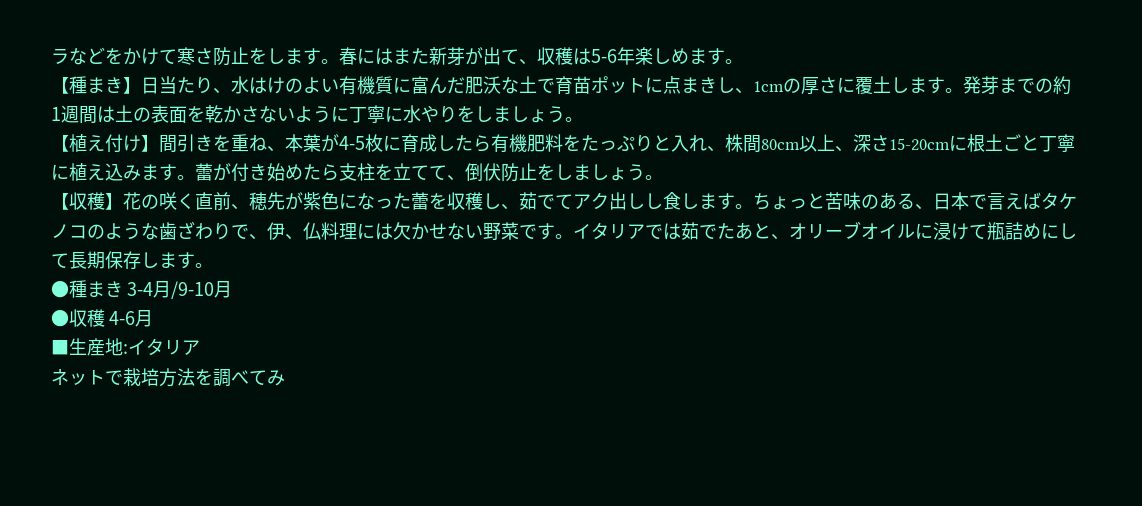ラなどをかけて寒さ防止をします。春にはまた新芽が出て、収穫は5-6年楽しめます。
【種まき】日当たり、水はけのよい有機質に富んだ肥沃な土で育苗ポットに点まきし、1cmの厚さに覆土します。発芽までの約1週間は土の表面を乾かさないように丁寧に水やりをしましょう。
【植え付け】間引きを重ね、本葉が4-5枚に育成したら有機肥料をたっぷりと入れ、株間80cm以上、深さ15-20cmに根土ごと丁寧に植え込みます。蕾が付き始めたら支柱を立てて、倒伏防止をしましょう。
【収穫】花の咲く直前、穂先が紫色になった蕾を収穫し、茹でてアク出しし食します。ちょっと苦味のある、日本で言えばタケノコのような歯ざわりで、伊、仏料理には欠かせない野菜です。イタリアでは茹でたあと、オリーブオイルに浸けて瓶詰めにして長期保存します。
●種まき 3-4月/9-10月
●収穫 4-6月
■生産地:イタリア
ネットで栽培方法を調べてみ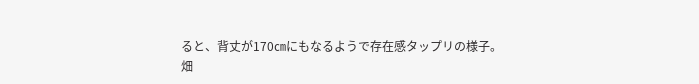ると、背丈が170㎝にもなるようで存在感タップリの様子。
畑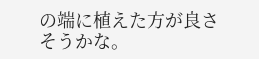の端に植えた方が良さそうかな。